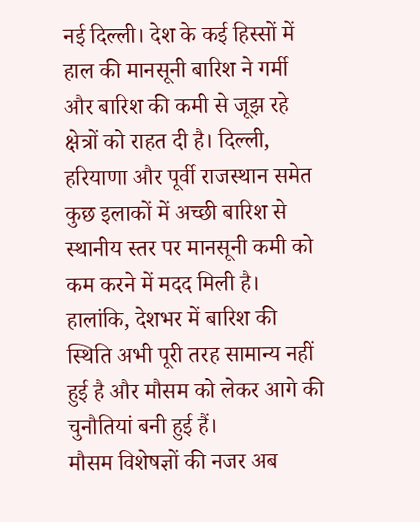नई दिल्ली। देश के कई हिस्सों में हाल की मानसूनी बारिश ने गर्मी और बारिश की कमी से जूझ रहे क्षेत्रों को राहत दी है। दिल्ली, हरियाणा और पूर्वी राजस्थान समेत कुछ इलाकों में अच्छी बारिश से स्थानीय स्तर पर मानसूनी कमी को कम करने में मदद मिली है। हालांकि, देशभर में बारिश की स्थिति अभी पूरी तरह सामान्य नहीं हुई है और मौसम को लेकर आगे की चुनौतियां बनी हुई हैं।
मौसम विशेषज्ञों की नजर अब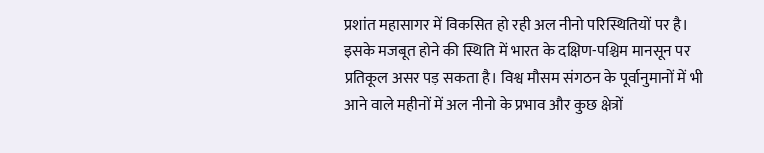प्रशांत महासागर में विकसित हो रही अल नीनो परिस्थितियों पर है। इसके मजबूत होने की स्थिति में भारत के दक्षिण-पश्चिम मानसून पर प्रतिकूल असर पड़ सकता है। विश्व मौसम संगठन के पूर्वानुमानों में भी आने वाले महीनों में अल नीनो के प्रभाव और कुछ क्षेत्रों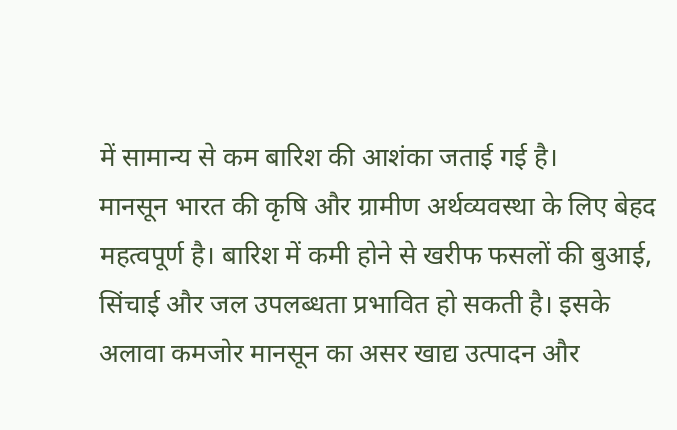में सामान्य से कम बारिश की आशंका जताई गई है।
मानसून भारत की कृषि और ग्रामीण अर्थव्यवस्था के लिए बेहद महत्वपूर्ण है। बारिश में कमी होने से खरीफ फसलों की बुआई, सिंचाई और जल उपलब्धता प्रभावित हो सकती है। इसके अलावा कमजोर मानसून का असर खाद्य उत्पादन और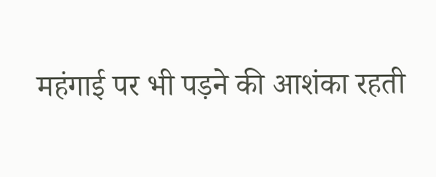महंगाई पर भी पड़ने की आशंका रहती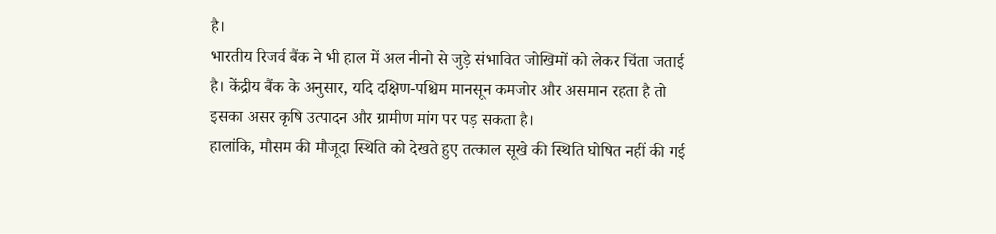है।
भारतीय रिजर्व बैंक ने भी हाल में अल नीनो से जुड़े संभावित जोखिमों को लेकर चिंता जताई है। केंद्रीय बैंक के अनुसार, यदि दक्षिण-पश्चिम मानसून कमजोर और असमान रहता है तो इसका असर कृषि उत्पादन और ग्रामीण मांग पर पड़ सकता है।
हालांकि, मौसम की मौजूदा स्थिति को देखते हुए तत्काल सूखे की स्थिति घोषित नहीं की गई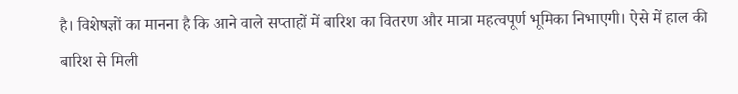है। विशेषज्ञों का मानना है कि आने वाले सप्ताहों में बारिश का वितरण और मात्रा महत्वपूर्ण भूमिका निभाएगी। ऐसे में हाल की बारिश से मिली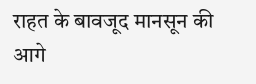राहत के बावजूद मानसून की आगे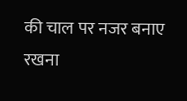की चाल पर नजर बनाए रखना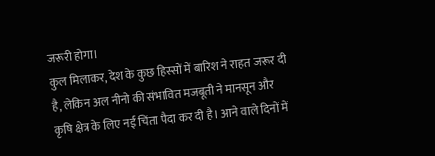जरूरी होगा।
कुल मिलाकर, देश के कुछ हिस्सों में बारिश ने राहत जरूर दी है, लेकिन अल नीनो की संभावित मजबूती ने मानसून और कृषि क्षेत्र के लिए नई चिंता पैदा कर दी है। आने वाले दिनों में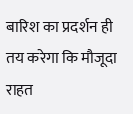बारिश का प्रदर्शन ही तय करेगा कि मौजूदा राहत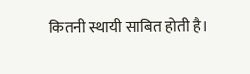कितनी स्थायी साबित होती है।